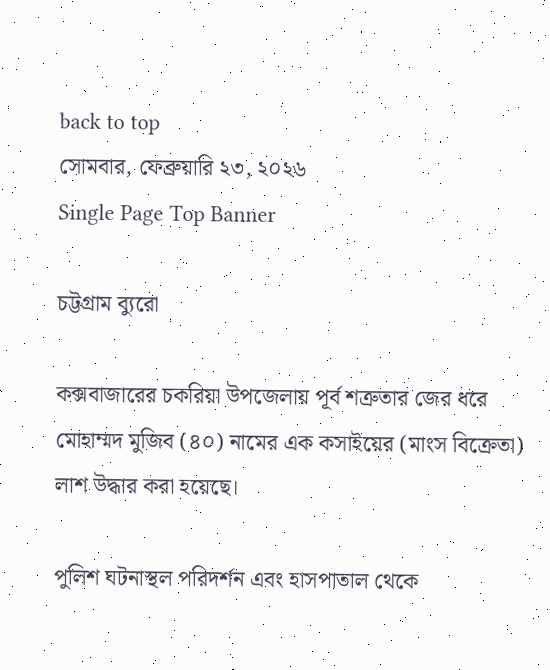back to top
সোমবার, ফেব্রুয়ারি ২৩, ২০২৬
Single Page Top Banner

চট্টগ্রাম ব্যুরো

কক্সবাজারের চকরিয়া উপজেলায় পূর্ব শত্রুতার জের ধরে মোহাম্মদ মুজিব (৪০) নামের এক কসাইয়ের (মাংস বিক্রেতা) লাশ উদ্ধার করা হয়েছে।

পুলিশ ঘটনাস্থল পরিদর্শন এবং হাসপাতাল থেকে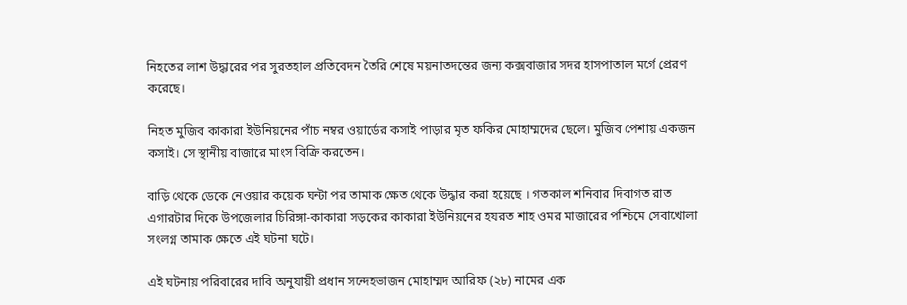নিহতের লাশ উদ্ধারের পর সুরতহাল প্রতিবেদন তৈরি শেষে ময়নাতদন্তের জন্য কক্সবাজার সদর হাসপাতাল মর্গে প্রেরণ করেছে।

নিহত মুজিব কাকারা ইউনিয়নের পাঁচ নম্বর ওয়ার্ডের কসাই পাড়ার মৃত ফকির মোহাম্মদের ছেলে। মুজিব পেশায় একজন কসাই। সে স্থানীয় বাজারে মাংস বিক্রি করতেন।

বাড়ি থেকে ডেকে নেওয়ার কয়েক ঘন্টা পর তামাক ক্ষেত থেকে উদ্ধার করা হয়েছে । গতকাল শনিবার দিবাগত রাত এগারটার দিকে উপজেলার চিরিঙ্গা-কাকারা সড়কের কাকারা ইউনিয়নের হযরত শাহ ওমর মাজারের পশ্চিমে সেবাখোলা সংলগ্ন তামাক ক্ষেতে এই ঘটনা ঘটে।

এই ঘটনায় পরিবারের দাবি অনুযায়ী প্রধান সন্দেহভাজন মোহাম্মদ আরিফ (২৮) নামের এক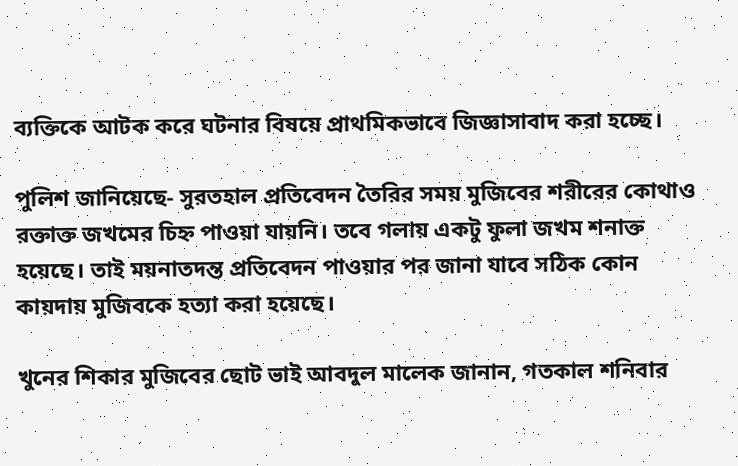ব্যক্তিকে আটক করে ঘটনার বিষয়ে প্রাথমিকভাবে জিজ্ঞাসাবাদ করা হচ্ছে।

পুলিশ জানিয়েছে- সুরতহাল প্রতিবেদন তৈরির সময় মুজিবের শরীরের কোথাও রক্তাক্ত জখমের চিহ্ন পাওয়া যায়নি। তবে গলায় একটু ফুলা জখম শনাক্ত হয়েছে। তাই ময়নাতদন্ত প্রতিবেদন পাওয়ার পর জানা যাবে সঠিক কোন কায়দায় মুজিবকে হত্যা করা হয়েছে।

খুনের শিকার মুজিবের ছোট ভাই আবদুল মালেক জানান, গতকাল শনিবার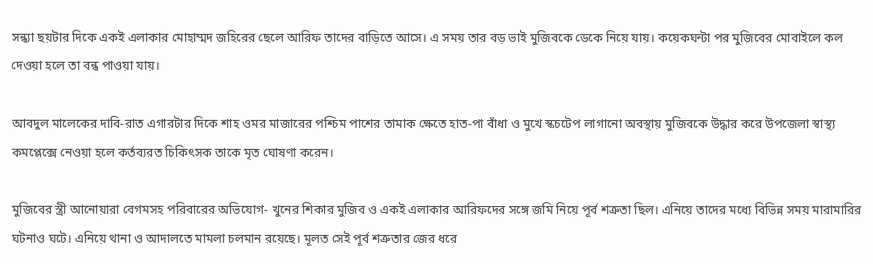সন্ধ্যা ছয়টার দিকে একই এলাকার মোহাম্মদ জহিরের ছেলে আরিফ তাদের বাড়িতে আসে। এ সময় তার বড় ভাই মুজিবকে ডেকে নিয়ে যায়। কয়েকঘন্টা পর মুজিবের মোবাইলে কল দেওয়া হলে তা বন্ধ পাওয়া যায়।

আবদুল মালেকের দাবি-রাত এগারটার দিকে শাহ ওমর মাজারের পশ্চিম পাশের তামাক ক্ষেতে হাত-পা বাঁধা ও মুখে স্কচটেপ লাগানো অবস্থায় মুজিবকে উদ্ধার করে উপজেলা স্বাস্থ্য কমপ্লেক্সে নেওয়া হলে কর্তব্যরত চিকিৎসক তাকে মৃত ঘোষণা করেন।

মুজিবের স্ত্রী আনোয়ারা বেগমসহ পরিবারের অভিযোগ- খুনের শিকার মুজিব ও একই এলাকার আরিফদের সঙ্গে জমি নিয়ে পূর্ব শত্রুতা ছিল। এনিয়ে তাদের মধ্যে বিভিন্ন সময় মারামারির ঘটনাও ঘটে। এনিয়ে থানা ও আদালতে মামলা চলমান রয়েছে। মূলত সেই পূর্ব শত্রুতার জের ধরে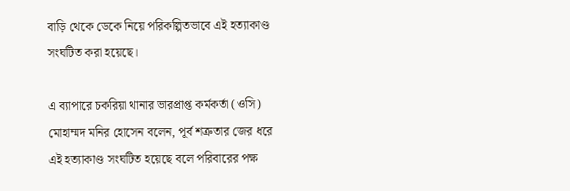বাড়ি থেকে ডেকে নিয়ে পরিকল্পিতভাবে এই হত্যাকাণ্ড সংঘটিত করা হয়েছে।

এ ব্যাপারে চকরিয়া থানার ভারপ্রাপ্ত কর্মকর্তা (ওসি) মোহাম্মদ মনির হোসেন বলেন, পূর্ব শত্রুতার জের ধরে এই হত্যাকাণ্ড সংঘটিত হয়েছে বলে পরিবারের পক্ষ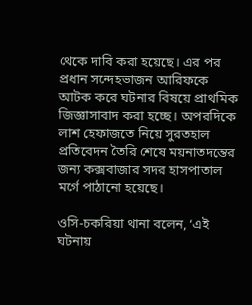থেকে দাবি করা হয়েছে। এর পর প্রধান সন্দেহভাজন আরিফকে আটক করে ঘটনার বিষয়ে প্রাথমিক জিজ্ঞাসাবাদ করা হচ্ছে। অপরদিকে লাশ হেফাজতে নিয়ে সুরতহাল প্রতিবেদন তৈরি শেষে ময়নাতদন্তের জন্য কক্সবাজার সদর হাসপাতাল মর্গে পাঠানো হয়েছে।

ওসি-চকরিয়া থানা বলেন, ‘এই ঘটনায়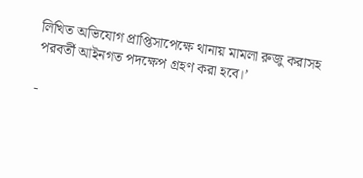লিখিত অভিযোগ প্রাপ্তিসাপেক্ষে থানায় মামলা রুজু করাসহ পরবর্তী আইনগত পদক্ষেপ গ্রহণ করা হবে।’

-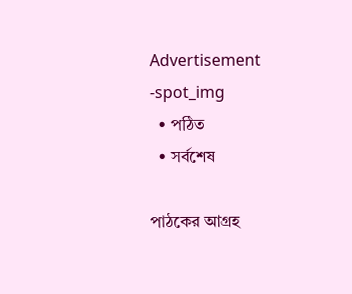Advertisement -spot_img
  • পঠিত
  • সর্বশেষ

পাঠকের আগ্রহ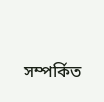সম্পর্কিত